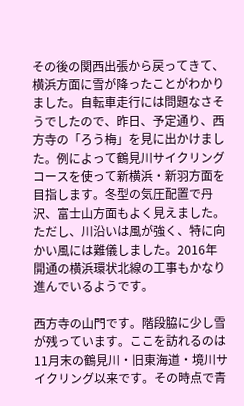その後の関西出張から戻ってきて、横浜方面に雪が降ったことがわかりました。自転車走行には問題なさそうでしたので、昨日、予定通り、西方寺の「ろう梅」を見に出かけました。例によって鶴見川サイクリングコースを使って新横浜・新羽方面を目指します。冬型の気圧配置で丹沢、富士山方面もよく見えました。ただし、川沿いは風が強く、特に向かい風には難儀しました。2016年開通の横浜環状北線の工事もかなり進んでいるようです。

西方寺の山門です。階段脇に少し雪が残っています。ここを訪れるのは11月末の鶴見川・旧東海道・境川サイクリング以来です。その時点で青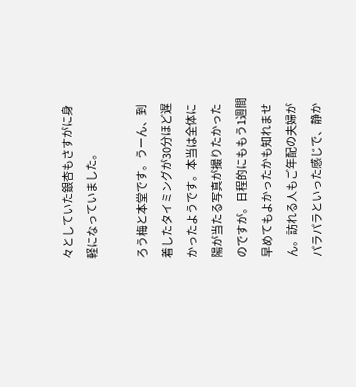々としていた銀杏もさすがに身軽になっていました。

ろう梅と本堂です。うーん、到着したタイミングが30分ほど遅かったようです。本当は全体に陽が当たる写真が撮りたかったのですが。日程的にももう1週間早めてもよかったかも知れません。訪れる人もご年配の夫婦がパラパラといった感じで、静か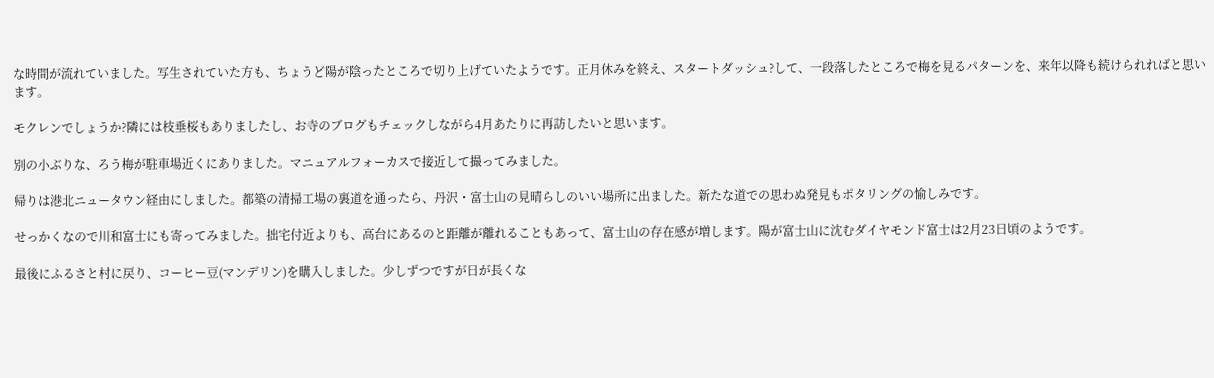な時間が流れていました。写生されていた方も、ちょうど陽が陰ったところで切り上げていたようです。正月休みを終え、スタートダッシュ?して、一段落したところで梅を見るパターンを、来年以降も続けられればと思います。

モクレンでしょうか?隣には枝垂桜もありましたし、お寺のブログもチェックしながら4月あたりに再訪したいと思います。

別の小ぶりな、ろう梅が駐車場近くにありました。マニュアルフォーカスで接近して撮ってみました。

帰りは港北ニュータウン経由にしました。都築の清掃工場の裏道を通ったら、丹沢・富士山の見晴らしのいい場所に出ました。新たな道での思わぬ発見もポタリングの愉しみです。

せっかくなので川和富士にも寄ってみました。拙宅付近よりも、高台にあるのと距離が離れることもあって、富士山の存在感が増します。陽が富士山に沈むダイヤモンド富士は2月23日頃のようです。

最後にふるさと村に戻り、コーヒー豆(マンデリン)を購入しました。少しずつですが日が長くな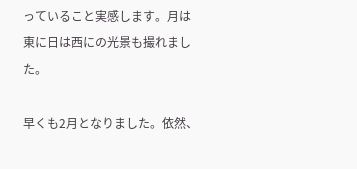っていること実感します。月は東に日は西にの光景も撮れました。

早くも2月となりました。依然、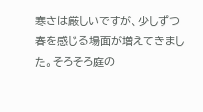寒さは厳しいですが、少しずつ春を感じる場面が増えてきました。そろそろ庭の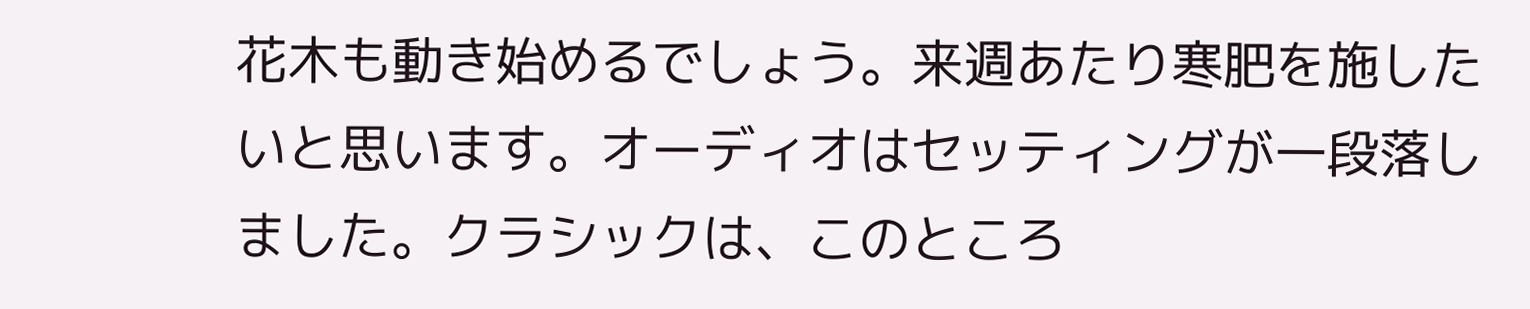花木も動き始めるでしょう。来週あたり寒肥を施したいと思います。オーディオはセッティングが一段落しました。クラシックは、このところ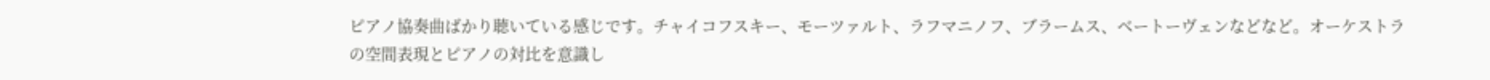ピアノ協奏曲ばかり聴いている感じです。チャイコフスキー、モーツァルト、ラフマニノフ、ブラームス、ベートーヴェンなどなど。オーケストラの空間表現とピアノの対比を意識し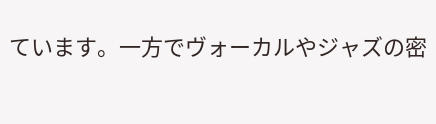ています。一方でヴォーカルやジャズの密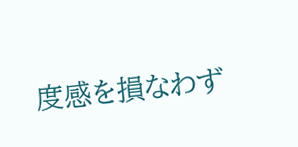度感を損なわず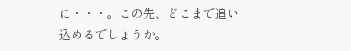に・・・。この先、どこまで追い込めるでしょうか。